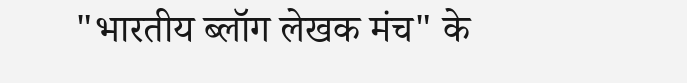"भारतीय ब्लॉग लेखक मंच" के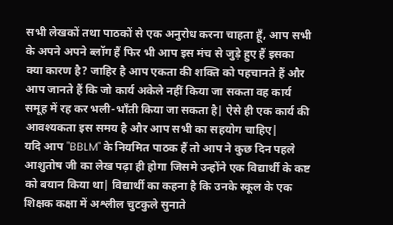सभी लेखकों तथा पाठकों से एक अनुरोध करना चाहता हूँ, आप सभी के अपने अपने ब्लॉग हैं फिर भी आप इस मंच से जुड़े हुए हैं इसका क्या कारण है? जाहिर है आप एकता की शक्ति को पहचानते हैं और आप जानते हैं कि जो कार्य अकेले नहीं किया जा सकता वह कार्य समूह में रह कर भली-भाँती किया जा सकता है| ऐसे ही एक कार्य की आवश्यकता इस समय है और आप सभी का सहयोग चाहिए|
यदि आप "BBLM" के नियमित पाठक हैं तो आप ने कुछ दिन पहले आशुतोष जी का लेख पढ़ा ही होगा जिसमे उन्होंने एक विद्यार्थी के कष्ट को बयान किया था| विद्यार्थी का कहना है कि उनके स्कूल के एक शिक्षक कक्षा में अश्लील चुटकुले सुनाते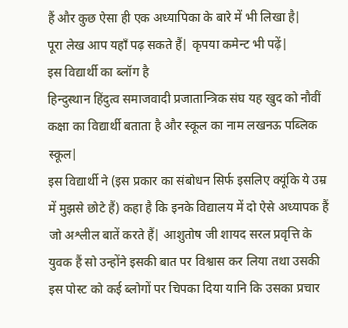हैं और कुछ ऐसा ही एक अध्यापिका के बारे में भी लिखा है|
पूरा लेख आप यहाँ पढ़ सकते हैं| कृपया कमेन्ट भी पढ़ें|
इस विद्यार्थी का ब्लॉग है
हिन्दुस्थान हिंदुत्व समाजवादी प्रजातान्त्रिक संघ यह खुद को नौवीं कक्षा का विद्यार्थी बताता है और स्कूल का नाम लखनऊ पब्लिक स्कूल|
इस विद्यार्थी ने (इस प्रकार का संबोधन सिर्फ इसलिए क्यूंकि ये उम्र में मुझसे छोटे हैं) कहा है कि इनके विद्यालय में दो ऐसे अध्यापक हैं जो अश्लील बातें करते हैं| आशुतोष जी शायद सरल प्रवृत्ति के युवक हैं सो उन्होंने इसकी बात पर विश्वास कर लिया तथा उसकी इस पोस्ट को कई ब्लोगों पर चिपका दिया यानि कि उसका प्रचार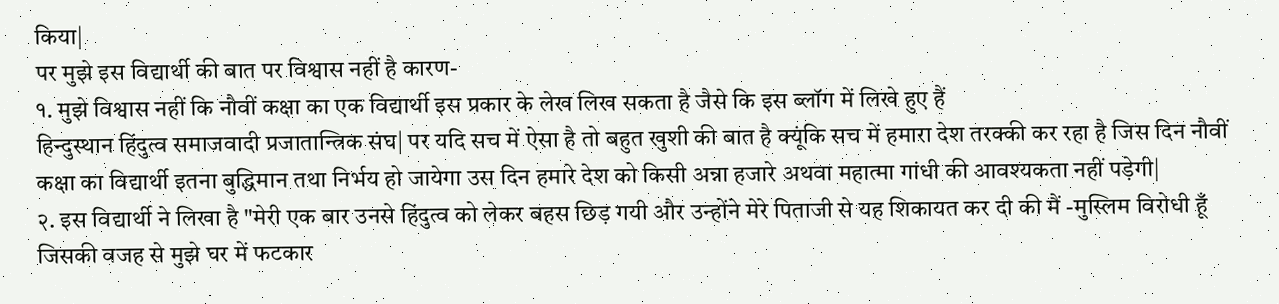किया|
पर मुझे इस विद्यार्थी की बात पर विश्वास नहीं है कारण-
१. मुझे विश्वास नहीं कि नौवीं कक्षा का एक विद्यार्थी इस प्रकार के लेख लिख सकता है जैसे कि इस ब्लॉग में लिखे हुए हैं
हिन्दुस्थान हिंदुत्व समाजवादी प्रजातान्त्रिक संघ| पर यदि सच में ऐसा है तो बहुत खुशी की बात है क्यूंकि सच में हमारा देश तरक्की कर रहा है जिस दिन नौवीं कक्षा का विद्यार्थी इतना बुद्धिमान तथा निर्भय हो जायेगा उस दिन हमारे देश को किसी अन्ना हजारे अथवा महात्मा गांधी की आवश्यकता नहीं पड़ेगी|
२. इस विद्यार्थी ने लिखा है "मेरी एक बार उनसे हिंदुत्व को लेकर बहस छिड़ गयी और उन्होंने मेरे पिताजी से यह शिकायत कर दी की मैं -मुस्लिम विरोधी हूँ जिसकी वजह से मुझे घर में फटकार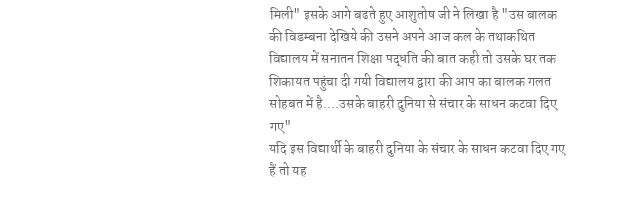मिली" इसके आगे बढते हुए आशुतोष जी ने लिखा है "उस बालक की विडम्बना देखिये की उसने अपने आज कल के तथाकथित विद्यालय में सनातन शिक्षा पद्धति की बात कही तो उसके घर तक शिकायत पहुंचा दी गयी विद्यालय द्वारा की आप का बालक गलत सोहबत में है....उसके बाहरी दुनिया से संचार के साधन कटवा दिए गए"
यदि इस विद्यार्थी के बाहरी दुनिया के संचार के साधन कटवा दिए गए हैं तो यह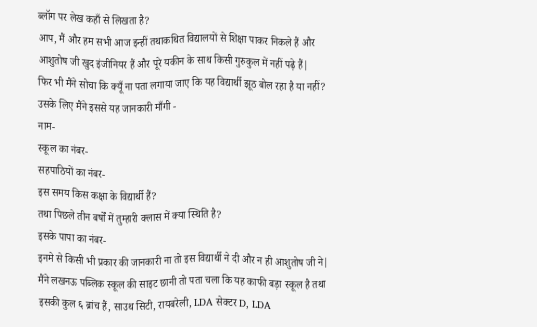ब्लॉग पर लेख कहाँ से लिखता है?
आप, मैं और हम सभी आज इन्हीं तथाकथित विद्यालयों से शिक्षा पाकर निकले हैं और आशुतोष जी खुद इंजीनियर हैं और पूरे यकीन के साथ किसी गुरुकुल में नहीं पढ़े हैं|
फिर भी मैंने सोचा कि क्यूँ ना पता लगाया जाए कि यह विद्यार्थी झूठ बोल रहा है या नहीं? उसके लिए मैंने इससे यह जानकारी माँगी -
नाम-
स्कूल का नंबर-
सहपाठियों का नंबर-
इस समय किस कक्षा के विद्यार्थी हैं?
तथा पिछले तीन बर्षों में तुम्हारी क्लास में क्या स्थिति है?
इसके पापा का नंबर-
इनमे से किसी भी प्रकार की जानकारी ना तो इस विद्यार्थी ने दी और न ही आशुतोष जी ने|
मैंने लखनऊ पब्लिक स्कूल की साइट छानी तो पता चला कि यह काफी बड़ा स्कूल है तथा इसकी कुल ६ ब्रांच हैं, साउथ सिटी, रायबरेली, LDA सेक्टर D, LDA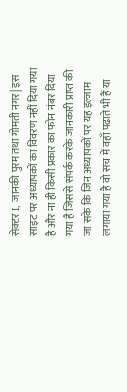सेक्टर I, जानकी पुरम तथा गोमती नगर| इस साइट पर अध्यापकों का विवरण नहीं दिया गया है और ना ही किसी प्रकार का फोन नंबर दिया गया है जिससे संपर्क करके जानकारी प्राप्त की जा सके कि जिन अध्यापकों पर यह इल्जाम लगाया गया है वो सच में वहाँ पढाते भी हैं या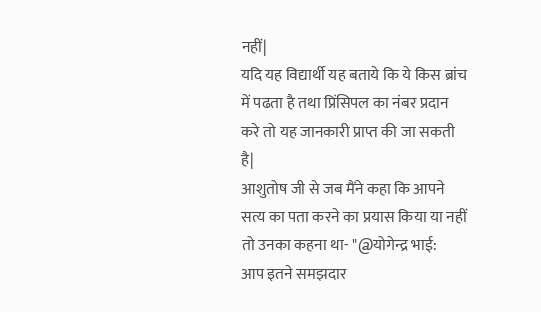नहीं|
यदि यह विद्यार्थी यह बताये कि ये किस ब्रांच में पढता है तथा प्रिंसिपल का नंबर प्रदान करे तो यह जानकारी प्राप्त की जा सकती है|
आशुतोष जी से जब मैंने कहा कि आपने सत्य का पता करने का प्रयास किया या नहीं तो उनका कहना था- "@योगेन्द्र भाई:
आप इतने समझदार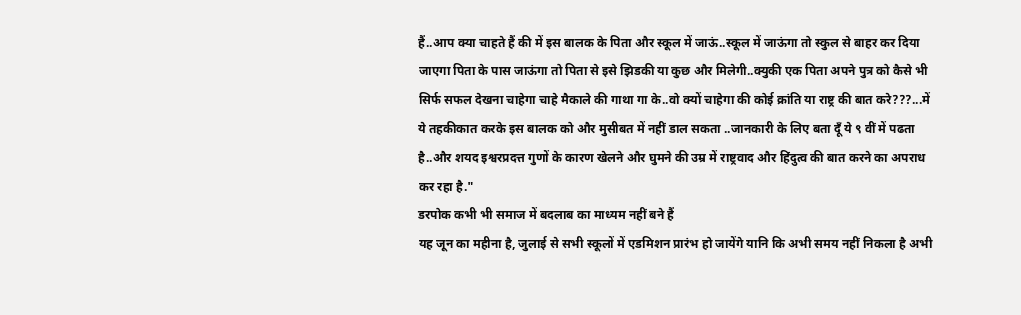हैं..आप क्या चाहते हैं की में इस बालक के पिता और स्कूल में जाऊं..स्कूल में जाऊंगा तो स्कुल से बाहर कर दिया जाएगा पिता के पास जाऊंगा तो पिता से इसे झिडकी या कुछ और मिलेगी..क्युकी एक पिता अपने पुत्र को कैसे भी सिर्फ सफल देखना चाहेगा चाहे मैकाले की गाथा गा के..वो क्यों चाहेगा की कोई क्रांति या राष्ट्र की बात करे???...में ये तहकीकात करके इस बालक को और मुसीबत में नहीं डाल सकता ..जानकारी के लिए बता दूँ ये ९ वीं में पढता है..और शयद इश्वरप्रदत्त गुणों के कारण खेलने और घुमने की उम्र में राष्ट्रवाद और हिंदुत्व की बात करने का अपराध कर रहा है."
डरपोक कभी भी समाज में बदलाब का माध्यम नहीं बने हैं
यह जून का महीना है, जुलाई से सभी स्कूलों में एडमिशन प्रारंभ हो जायेंगे यानि कि अभी समय नहीं निकला है अभी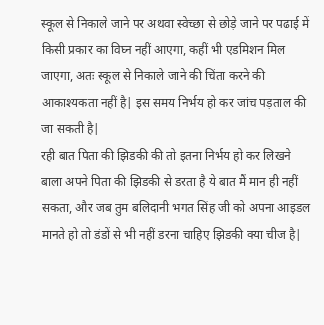स्कूल से निकाले जाने पर अथवा स्वेच्छा से छोड़े जाने पर पढाई में किसी प्रकार का विघ्न नहीं आएगा, कहीं भी एडमिशन मिल जाएगा, अतः स्कूल से निकाले जाने की चिंता करने की आकाश्यकता नहीं है| इस समय निर्भय हो कर जांच पड़ताल की जा सकती है|
रही बात पिता की झिडकी की तो इतना निर्भय हो कर लिखने बाला अपने पिता की झिडकी से डरता है ये बात मैं मान ही नहीं सकता, और जब तुम बलिदानी भगत सिंह जी को अपना आइडल मानते हो तो डंडों से भी नहीं डरना चाहिए झिडकी क्या चीज है|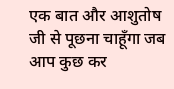एक बात और आशुतोष जी से पूछना चाहूँगा जब आप कुछ कर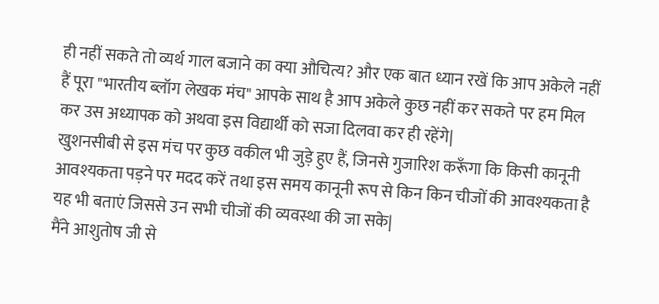ही नहीं सकते तो व्यर्थ गाल बजाने का क्या औचित्य? और एक बात ध्यान रखें कि आप अकेले नहीं हैं पूरा "भारतीय ब्लॉग लेखक मंच" आपके साथ है आप अकेले कुछ नहीं कर सकते पर हम मिल कर उस अध्यापक को अथवा इस विद्यार्थी को सजा दिलवा कर ही रहेंगे|
खुशनसीबी से इस मंच पर कुछ वकील भी जुड़े हुए हैं, जिनसे गुजारिश करूँगा कि किसी कानूनी आवश्यकता पड़ने पर मदद करें तथा इस समय कानूनी रूप से किन किन चीजों की आवश्यकता है यह भी बताएं जिससे उन सभी चीजों की व्यवस्था की जा सके|
मैंने आशुतोष जी से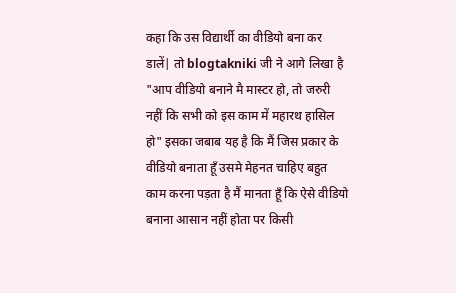कहा कि उस विद्यार्थी का वीडियो बना कर डालें| तो blogtakniki जी ने आगे लिखा है "आप वीडियो बनाने मै मास्टर हो, तो जरुरी नहीं कि सभी को इस काम में महारथ हासिल हो" इसका जबाब यह है कि मैं जिस प्रकार के वीडियो बनाता हूँ उसमे मेहनत चाहिए बहुत काम करना पड़ता है मैं मानता हूँ कि ऐसे वीडियो बनाना आसान नहीं होता पर किसी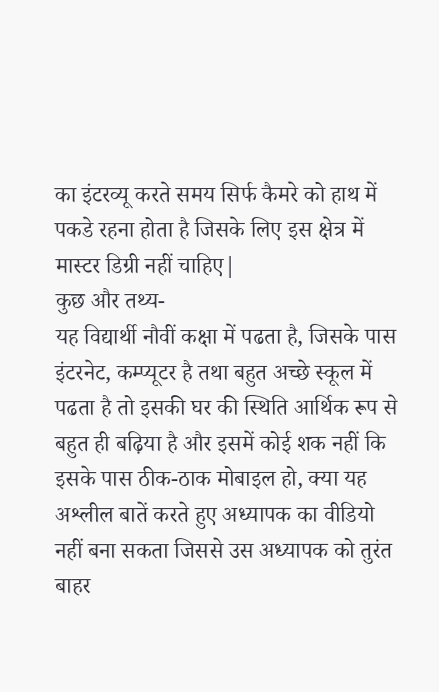का इंटरव्यू करते समय सिर्फ कैमरे को हाथ में पकडे रहना होता है जिसके लिए इस क्षेत्र में मास्टर डिग्री नहीं चाहिए|
कुछ और तथ्य-
यह विद्यार्थी नौवीं कक्षा में पढता है, जिसके पास इंटरनेट, कम्प्यूटर है तथा बहुत अच्छे स्कूल में पढता है तो इसकी घर की स्थिति आर्थिक रूप से बहुत ही बढ़िया है और इसमें कोई शक नहीं कि इसके पास ठीक-ठाक मोबाइल हो, क्या यह अश्लील बातें करते हुए अध्यापक का वीडियो नहीं बना सकता जिससे उस अध्यापक को तुरंत बाहर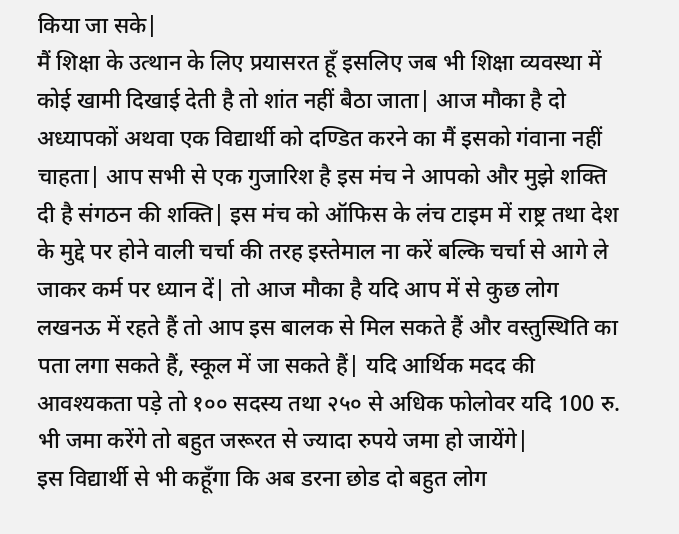किया जा सके|
मैं शिक्षा के उत्थान के लिए प्रयासरत हूँ इसलिए जब भी शिक्षा व्यवस्था में कोई खामी दिखाई देती है तो शांत नहीं बैठा जाता| आज मौका है दो अध्यापकों अथवा एक विद्यार्थी को दण्डित करने का मैं इसको गंवाना नहीं चाहता| आप सभी से एक गुजारिश है इस मंच ने आपको और मुझे शक्ति दी है संगठन की शक्ति| इस मंच को ऑफिस के लंच टाइम में राष्ट्र तथा देश के मुद्दे पर होने वाली चर्चा की तरह इस्तेमाल ना करें बल्कि चर्चा से आगे ले जाकर कर्म पर ध्यान दें| तो आज मौका है यदि आप में से कुछ लोग लखनऊ में रहते हैं तो आप इस बालक से मिल सकते हैं और वस्तुस्थिति का पता लगा सकते हैं, स्कूल में जा सकते हैं| यदि आर्थिक मदद की आवश्यकता पड़े तो १०० सदस्य तथा २५० से अधिक फोलोवर यदि 100 रु. भी जमा करेंगे तो बहुत जरूरत से ज्यादा रुपये जमा हो जायेंगे|
इस विद्यार्थी से भी कहूँगा कि अब डरना छोड दो बहुत लोग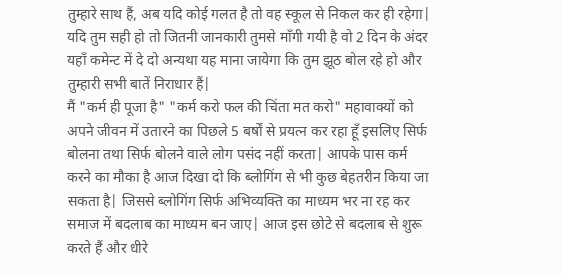तुम्हारे साथ हैं, अब यदि कोई गलत है तो वह स्कूल से निकल कर ही रहेगा| यदि तुम सही हो तो जितनी जानकारी तुमसे माँगी गयी है वो 2 दिन के अंदर यहाँ कमेन्ट में दे दो अन्यथा यह माना जायेगा कि तुम झूठ बोल रहे हो और तुम्हारी सभी बातें निराधार हैं|
मैं "कर्म ही पूजा है" "कर्म करो फल की चिंता मत करो" महावाक्यों को अपने जीवन में उतारने का पिछले 5 बर्षों से प्रयत्न कर रहा हूँ इसलिए सिर्फ बोलना तथा सिर्फ बोलने वाले लोग पसंद नहीं करता| आपके पास कर्म करने का मौका है आज दिखा दो कि ब्लोगिंग से भी कुछ बेहतरीन किया जा सकता है| जिससे ब्लोगिंग सिर्फ अभिव्यक्ति का माध्यम भर ना रह कर समाज में बदलाब का माध्यम बन जाए| आज इस छोटे से बदलाब से शुरू करते हैं और धीरे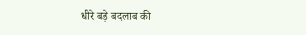धीरे बड़े बदलाब की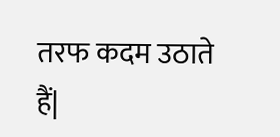तरफ कदम उठाते हैं|